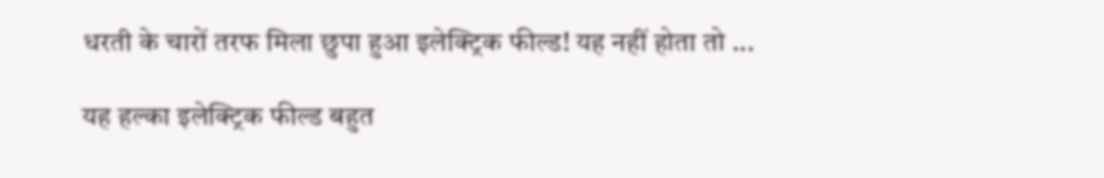धरती के चारों तरफ मिला छुपा हुआ इलेक्ट्रिक फील्ड! यह नहीं होता तो ...

यह हल्का इलेक्ट्रिक फील्ड बहुत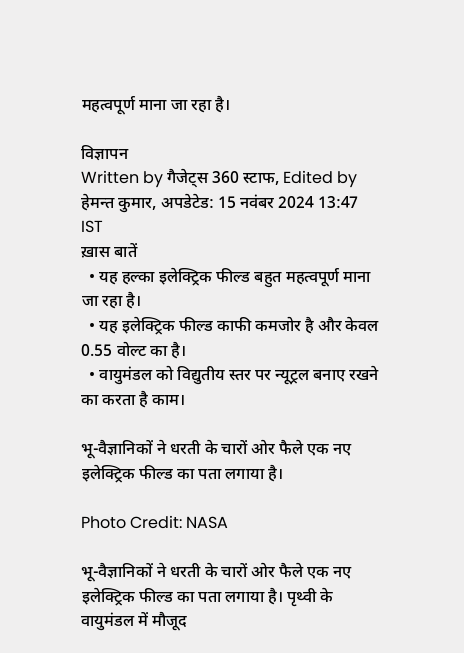महत्वपूर्ण माना जा रहा है।

विज्ञापन
Written by गैजेट्स 360 स्टाफ, Edited by हेमन्त कुमार, अपडेटेड: 15 नवंबर 2024 13:47 IST
ख़ास बातें
  • यह हल्का इलेक्ट्रिक फील्ड बहुत महत्वपूर्ण माना जा रहा है।
  • यह इलेक्ट्रिक फील्ड काफी कमजोर है और केवल 0.55 वोल्ट का है।
  • वायुमंडल को विद्युतीय स्तर पर न्यूट्रल बनाए रखने का करता है काम।

भू-वैज्ञानिकों ने धरती के चारों ओर फैले एक नए इलेक्ट्रिक फील्ड का पता लगाया है।

Photo Credit: NASA

भू-वैज्ञानिकों ने धरती के चारों ओर फैले एक नए इलेक्ट्रिक फील्ड का पता लगाया है। पृथ्वी के वायुमंडल में मौजूद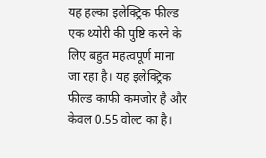यह हल्का इलेक्ट्रिक फील्ड एक थ्योरी की पुष्टि करने के लिए बहुत महत्वपूर्ण माना जा रहा है। यह इलेक्ट्रिक फील्ड काफी कमजोर है और केवल 0.55 वोल्ट का है।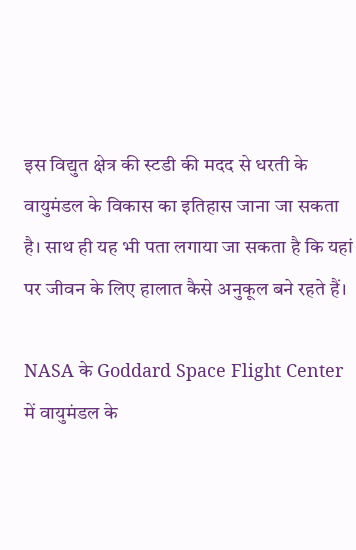इस विद्युत क्षेत्र की स्टडी की मदद से धरती के वायुमंडल के विकास का इतिहास जाना जा सकता है। साथ ही यह भी पता लगाया जा सकता है कि यहां पर जीवन के लिए हालात कैसे अनुकूल बने रहते हैं।

NASA के Goddard Space Flight Center में वायुमंडल के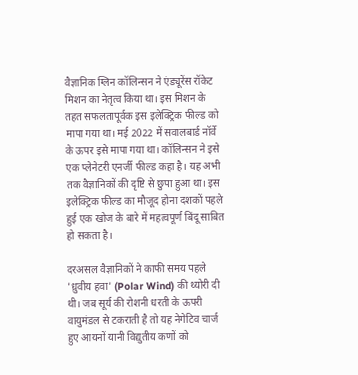वैज्ञानिक ग्लिन कॉलिन्सन ने एंड्यूरेंस रॉकेट मिशन का नेतृत्व किया था। इस मिशन के तहत सफलतापूर्वक इस इलेक्ट्रिक फील्ड को मापा गया था। मई 2022 में सवालबार्ड नॉर्वे के ऊपर इसे मापा गया था। कॉलिन्सन ने इसे एक प्लेनेटरी एनर्जी फील्ड कहा है। यह अभी तक वैज्ञानिकों की दृष्टि से छुपा हुआ था। इस इलेक्ट्रिक फील्ड का मौजूद होना दशकों पहले हुई एक खोज के बारे में महत्वपूर्ण बिंदू साबित हो सकता है।

दरअसल वैज्ञानिकों ने काफी समय पहले 'ध्रुवीय हवा' (Polar Wind) की थ्योरी दी थी। जब सूर्य की रोशनी धरती के ऊपरी वायुमंडल से टकराती है तो यह नेगेटिव चार्ज हुए आयनों यानी विद्युतीय कणों को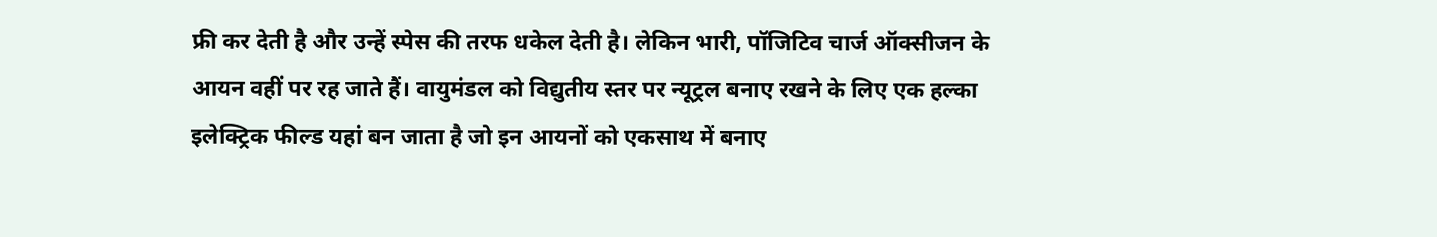फ्री कर देती है और उन्हें स्पेस की तरफ धकेल देती है। लेकिन भारी, पॉजिटिव चार्ज ऑक्सीजन के आयन वहीं पर रह जाते हैं। वायुमंडल को विद्युतीय स्तर पर न्यूट्रल बनाए रखने के लिए एक हल्का इलेक्ट्रिक फील्ड यहां बन जाता है जो इन आयनों को एकसाथ में बनाए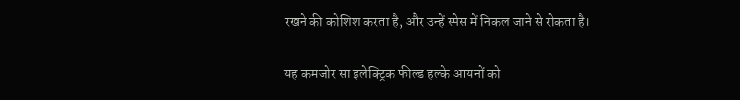रखने की कोशिश करता है, और उन्हें स्पेस में निकल जाने से रोकता है।

यह कमजोर सा इलेक्ट्रिक फील्ड हल्के आयनों को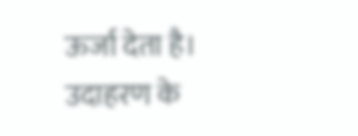ऊर्जा देता है। उदाहरण के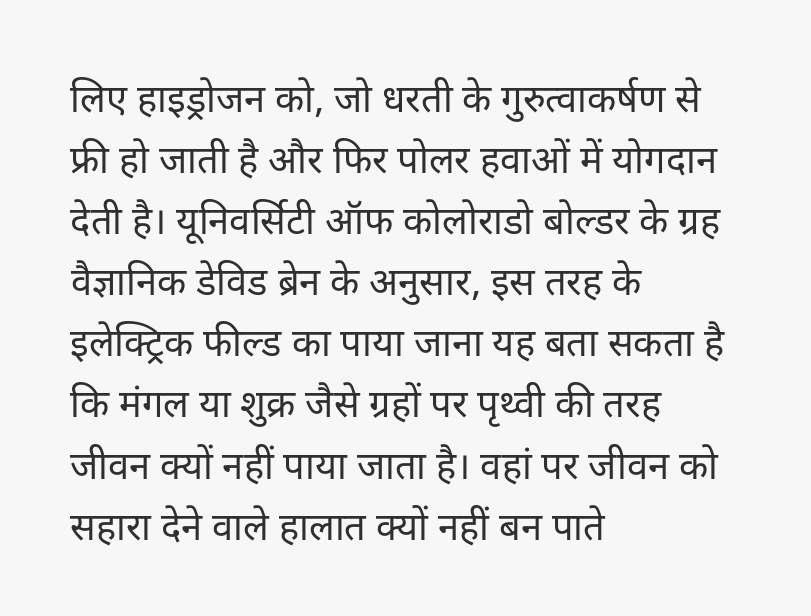लिए हाइड्रोजन को, जो धरती के गुरुत्वाकर्षण से फ्री हो जाती है और फिर पोलर हवाओं में योगदान देती है। यूनिवर्सिटी ऑफ कोलोराडो बोल्डर के ग्रह वैज्ञानिक डेविड ब्रेन के अनुसार, इस तरह के इलेक्ट्रिक फील्ड का पाया जाना यह बता सकता है कि मंगल या शुक्र जैसे ग्रहों पर पृथ्वी की तरह जीवन क्यों नहीं पाया जाता है। वहां पर जीवन को सहारा देने वाले हालात क्यों नहीं बन पाते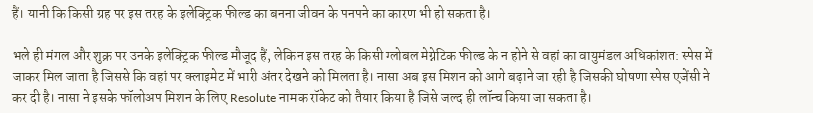हैं। यानी कि किसी ग्रह पर इस तरह के इलेक्ट्रिक फील्ड का बनना जीवन के पनपने का कारण भी हो सकता है।

भले ही मंगल और शुक्र पर उनके इलेक्ट्रिक फील्ड मौजूद हैं, लेकिन इस तरह के किसी ग्लोबल मेग्नेटिक फील्ड के न होने से वहां का वायुमंडल अधिकांशत: स्पेस में जाकर मिल जाता है जिससे कि वहां पर क्लाइमेट में भारी अंतर देखने को मिलता है। नासा अब इस मिशन को आगे बढ़ाने जा रही है जिसकी घोषणा स्पेस एजेंसी ने कर दी है। नासा ने इसके फॉलोअप मिशन के लिए Resolute नामक रॉकेट को तैयार किया है जिसे जल्द ही लॉन्च किया जा सकता है।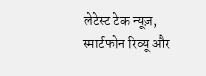लेटेस्ट टेक न्यूज़, स्मार्टफोन रिव्यू और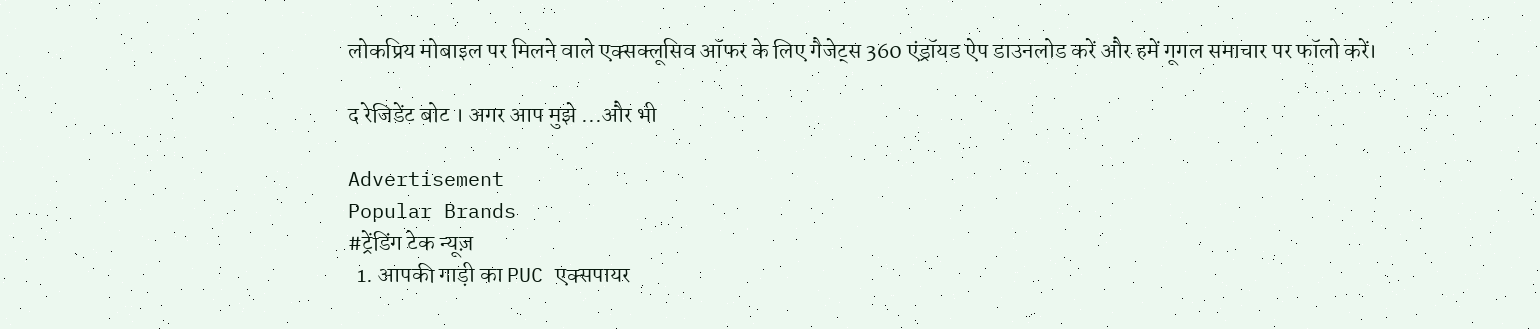लोकप्रिय मोबाइल पर मिलने वाले एक्सक्लूसिव ऑफर के लिए गैजेट्स 360 एंड्रॉयड ऐप डाउनलोड करें और हमें गूगल समाचार पर फॉलो करें।

द रेजिडेंट बोट । अगर आप मुझे ...और भी

Advertisement
Popular Brands
#ट्रेंडिंग टेक न्यूज़
  1. आपकी गाड़ी का PUC एक्सपायर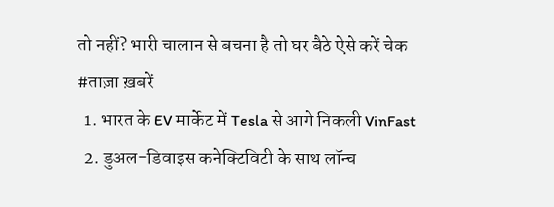तो नहीं? भारी चालान से बचना है तो घर बैठे ऐसे करें चेक
#ताज़ा ख़बरें
  1. भारत के EV मार्केट में Tesla से आगे निकली VinFast
  2. डुअल-डिवाइस कनेक्टिविटी के साथ लॉन्च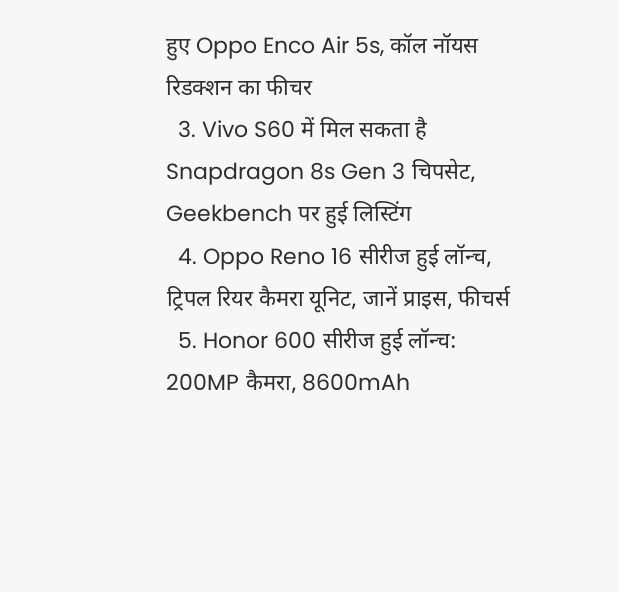हुए Oppo Enco Air 5s, कॉल नॉयस रिडक्शन का फीचर
  3. Vivo S60 में मिल सकता है Snapdragon 8s Gen 3 चिपसेट, Geekbench पर हुई लिस्टिंग
  4. Oppo Reno 16 सीरीज हुई लॉन्च, ट्रिपल रियर कैमरा यूनिट, जानें प्राइस, फीचर्स
  5. Honor 600 सीरीज हुई लॉन्च: 200MP कैमरा, 8600mAh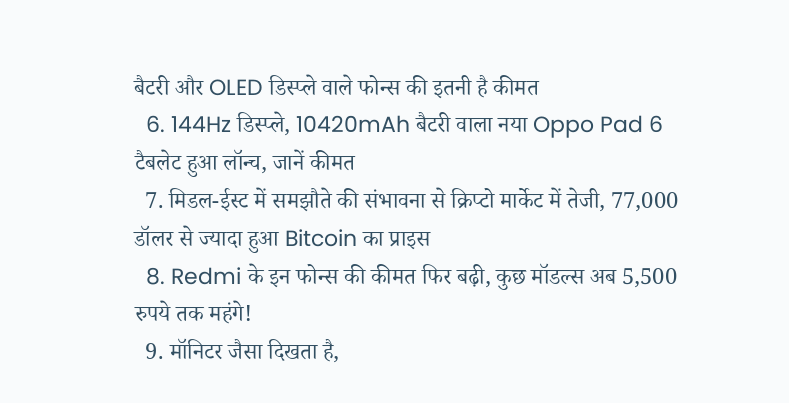बैटरी और OLED डिस्प्ले वाले फोन्स की इतनी है कीमत
  6. 144Hz डिस्प्ले, 10420mAh बैटरी वाला नया Oppo Pad 6 टैबलेट हुआ लॉन्च, जानें कीमत
  7. मिडल-ईस्ट में समझौते की संभावना से क्रिप्टो मार्केट में तेजी, 77,000 डॉलर से ज्यादा हुआ Bitcoin का प्राइस
  8. Redmi के इन फोन्स की कीमत फिर बढ़ी, कुछ मॉडल्स अब 5,500 रुपये तक महंगे!
  9. मॉनिटर जैसा दिखता है,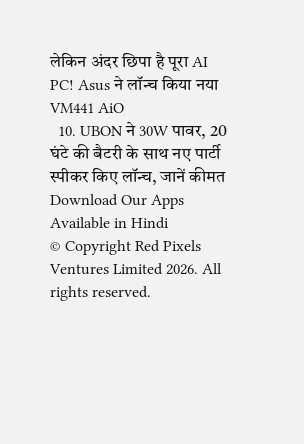लेकिन अंदर छिपा है पूरा AI PC! Asus ने लॉन्च किया नया VM441 AiO
  10. UBON ने 30W पावर, 20 घंटे की बैटरी के साथ नए पार्टी स्पीकर किए लॉन्च, जानें कीमत
Download Our Apps
Available in Hindi
© Copyright Red Pixels Ventures Limited 2026. All rights reserved.